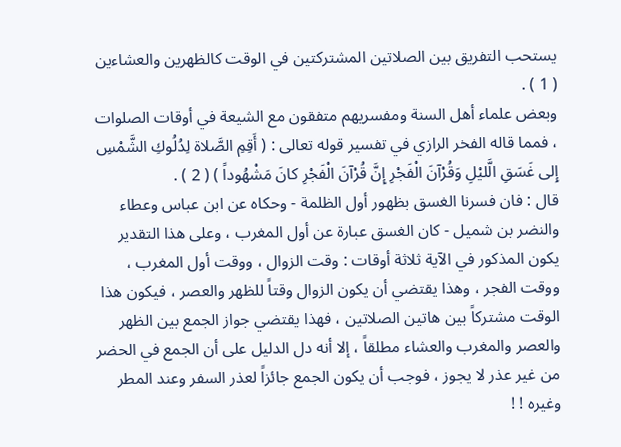يستحب التفريق بين الصلاتين المشتركتين في الوقت كالظهرين والعشاءين ( 1 ) .
وبعض علماء أهل السنة ومفسريهم متفقون مع الشيعة في أوقات الصلوات ، فمما قاله الفخر الرازي في تفسير قوله تعالى : ( أَقِمِ الصَّلاة لِدُلُوكِ الشَّمْسِ إِلى غَسَقِ الَّليْلِ وَقُرْآنَ الْفَجْرِ إِنَّ قُرْآنَ الْفَجْرِ كانَ مَشْهُوداً ) ( 2 ) .
قال : فان فسرنا الغسق بظهور أول الظلمة - وحكاه عن ابن عباس وعطاء والنضر بن شميل - كان الغسق عبارة عن أول المغرب ، وعلى هذا التقدير يكون المذكور في الآية ثلاثة أوقات : وقت الزوال ، ووقت أول المغرب ، ووقت الفجر ، وهذا يقتضي أن يكون الزوال وقتاً للظهر والعصر ، فيكون هذا الوقت مشتركاً بين هاتين الصلاتين ، فهذا يقتضي جواز الجمع بين الظهر والعصر والمغرب والعشاء مطلقاً ، إلا أنه دل الدليل على أن الجمع في الحضر من غير عذر لا يجوز ، فوجب أن يكون الجمع جائزاً لعذر السفر وعند المطر وغيره ! !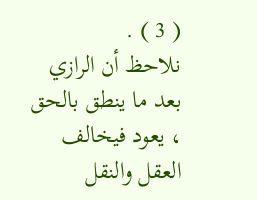( 3 ) .
نلاحظ أن الرازي بعد ما ينطق بالحق ، يعود فيخالف العقل والنقل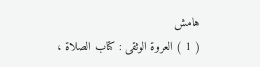هامش
( 1 ) العروة الوثقى : كتاب الصلاة ،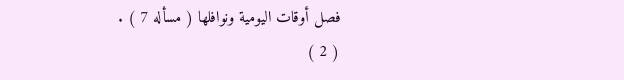فصل أوقات اليومية ونوافلها ( مسأله 7 ) .
( 2 )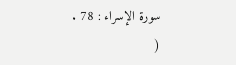سورة الإسراء : 78 .
(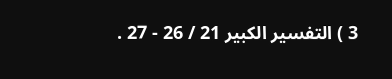3 ) التفسير الكبير 21 / 26 - 27 .